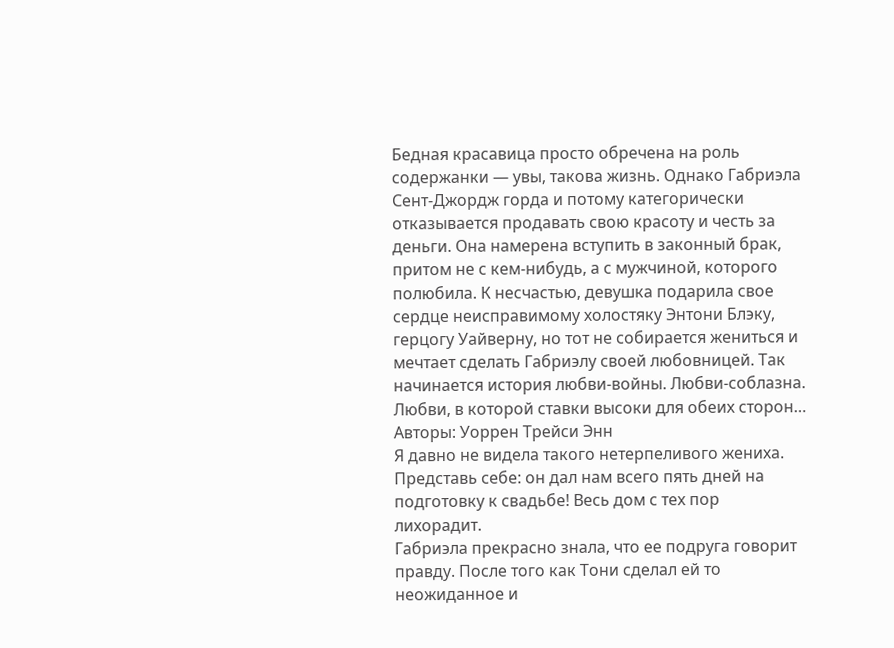Бедная красавица просто обречена на роль содержанки — увы, такова жизнь. Однако Габриэла Сент-Джордж горда и потому категорически отказывается продавать свою красоту и честь за деньги. Она намерена вступить в законный брак, притом не с кем-нибудь, а с мужчиной, которого полюбила. К несчастью, девушка подарила свое сердце неисправимому холостяку Энтони Блэку, герцогу Уайверну, но тот не собирается жениться и мечтает сделать Габриэлу своей любовницей. Так начинается история любви-войны. Любви-соблазна. Любви, в которой ставки высоки для обеих сторон…
Авторы: Уоррен Трейси Энн
Я давно не видела такого нетерпеливого жениха. Представь себе: он дал нам всего пять дней на подготовку к свадьбе! Весь дом с тех пор лихорадит.
Габриэла прекрасно знала, что ее подруга говорит правду. После того как Тони сделал ей то неожиданное и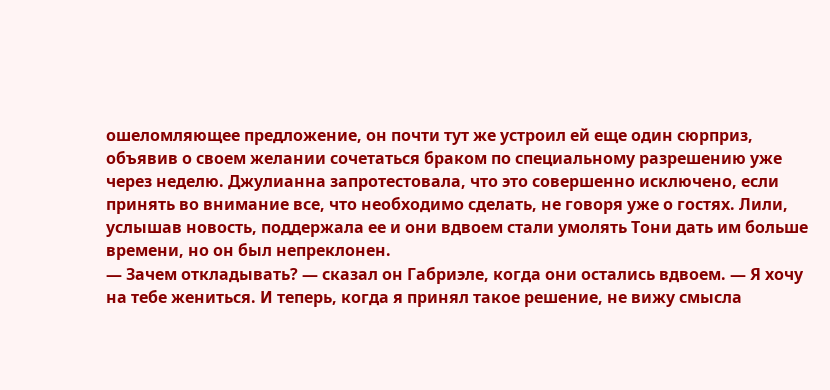ошеломляющее предложение, он почти тут же устроил ей еще один сюрприз, объявив о своем желании сочетаться браком по специальному разрешению уже через неделю. Джулианна запротестовала, что это совершенно исключено, если принять во внимание все, что необходимо сделать, не говоря уже о гостях. Лили, услышав новость, поддержала ее и они вдвоем стали умолять Тони дать им больше времени, но он был непреклонен.
— Зачем откладывать? — сказал он Габриэле, когда они остались вдвоем. — Я хочу на тебе жениться. И теперь, когда я принял такое решение, не вижу смысла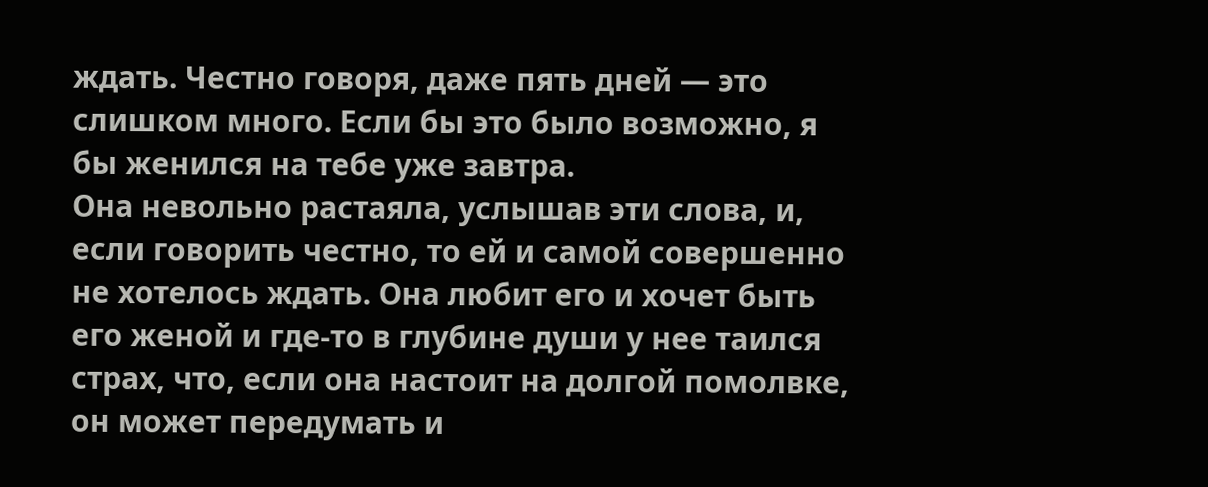ждать. Честно говоря, даже пять дней — это слишком много. Если бы это было возможно, я бы женился на тебе уже завтра.
Она невольно растаяла, услышав эти слова, и, если говорить честно, то ей и самой совершенно не хотелось ждать. Она любит его и хочет быть его женой и где-то в глубине души у нее таился страх, что, если она настоит на долгой помолвке, он может передумать и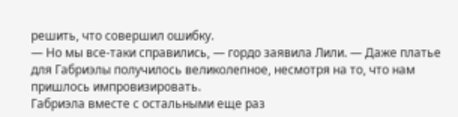решить, что совершил ошибку.
— Но мы все-таки справились, — гордо заявила Лили. — Даже платье для Габриэлы получилось великолепное, несмотря на то, что нам пришлось импровизировать.
Габриэла вместе с остальными еще раз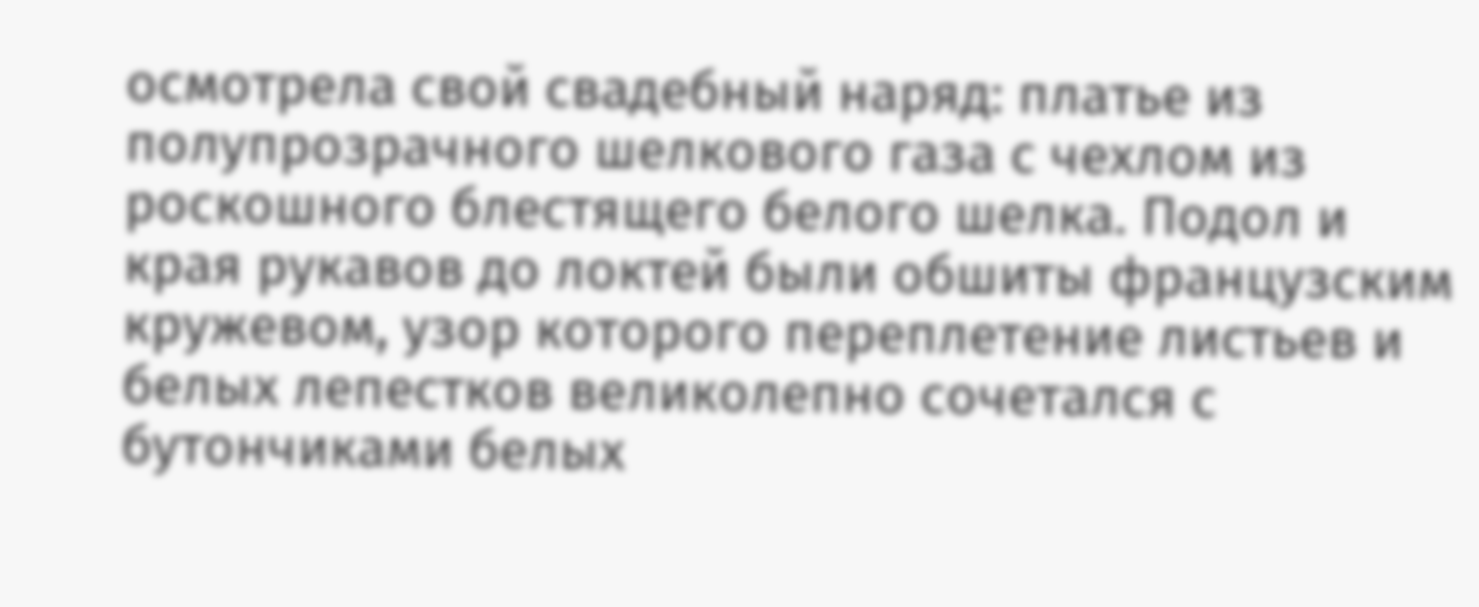осмотрела свой свадебный наряд: платье из полупрозрачного шелкового газа с чехлом из роскошного блестящего белого шелка. Подол и края рукавов до локтей были обшиты французским кружевом, узор которого переплетение листьев и белых лепестков великолепно сочетался с бутончиками белых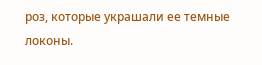роз, которые украшали ее темные локоны.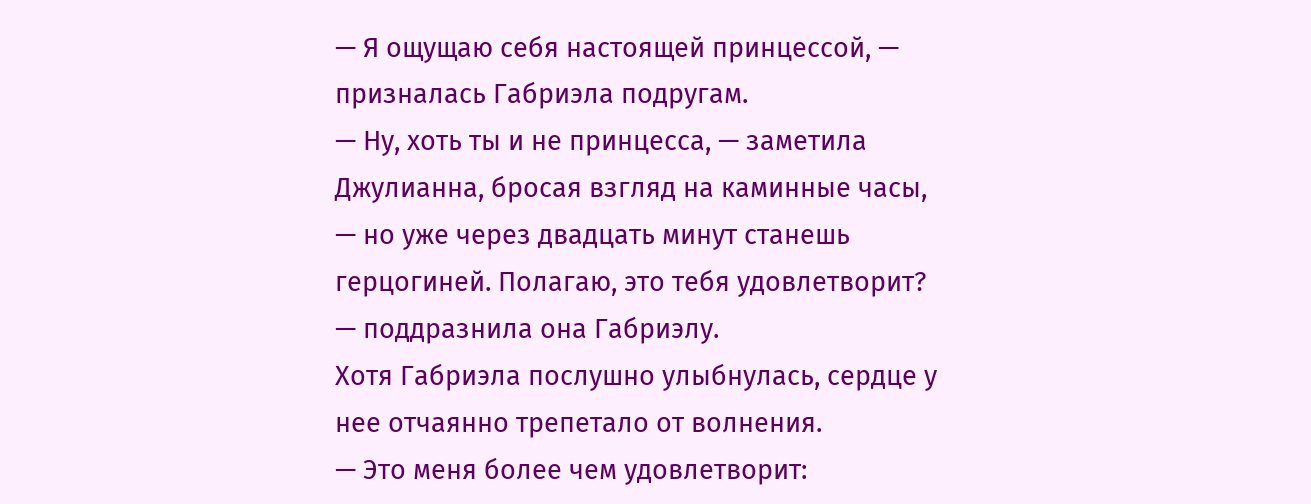— Я ощущаю себя настоящей принцессой, — призналась Габриэла подругам.
— Ну, хоть ты и не принцесса, — заметила Джулианна, бросая взгляд на каминные часы, — но уже через двадцать минут станешь герцогиней. Полагаю, это тебя удовлетворит? — поддразнила она Габриэлу.
Хотя Габриэла послушно улыбнулась, сердце у нее отчаянно трепетало от волнения.
— Это меня более чем удовлетворит: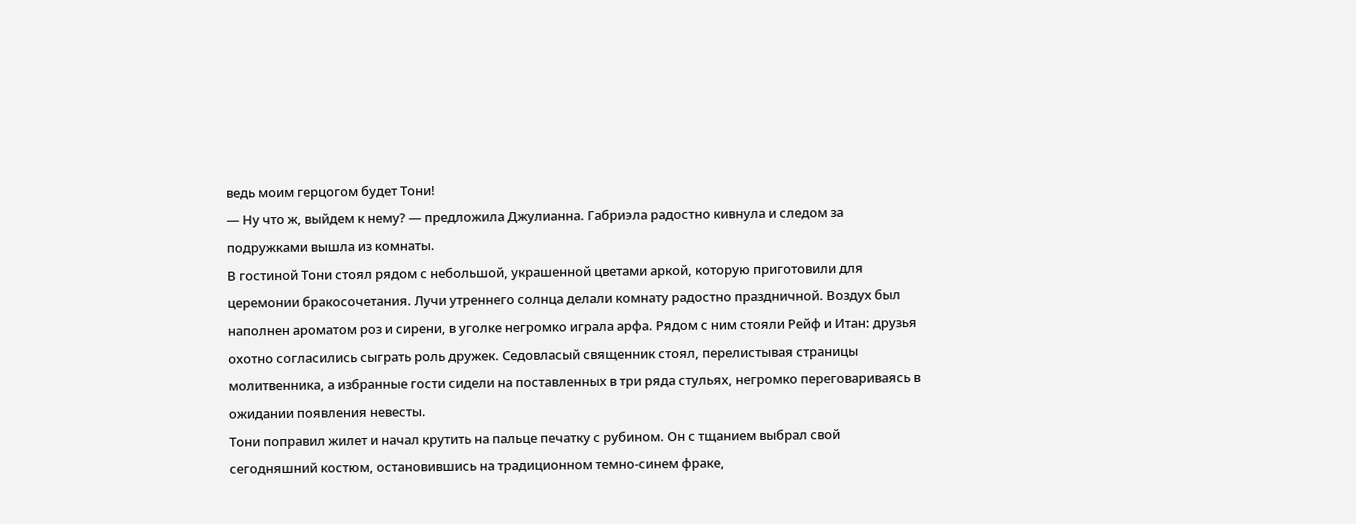ведь моим герцогом будет Тони!
— Ну что ж, выйдем к нему? — предложила Джулианна. Габриэла радостно кивнула и следом за подружками вышла из комнаты.
В гостиной Тони стоял рядом с небольшой, украшенной цветами аркой, которую приготовили для церемонии бракосочетания. Лучи утреннего солнца делали комнату радостно праздничной. Воздух был наполнен ароматом роз и сирени, в уголке негромко играла арфа. Рядом с ним стояли Рейф и Итан: друзья охотно согласились сыграть роль дружек. Седовласый священник стоял, перелистывая страницы молитвенника, а избранные гости сидели на поставленных в три ряда стульях, негромко переговариваясь в ожидании появления невесты.
Тони поправил жилет и начал крутить на пальце печатку с рубином. Он с тщанием выбрал свой сегодняшний костюм, остановившись на традиционном темно-синем фраке,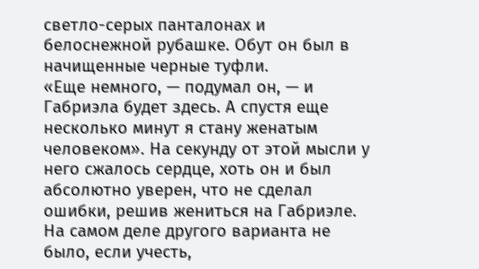светло-серых панталонах и белоснежной рубашке. Обут он был в начищенные черные туфли.
«Еще немного, — подумал он, — и Габриэла будет здесь. А спустя еще несколько минут я стану женатым человеком». На секунду от этой мысли у него сжалось сердце, хоть он и был абсолютно уверен, что не сделал ошибки, решив жениться на Габриэле.
На самом деле другого варианта не было, если учесть,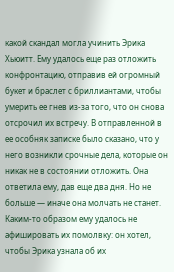какой скандал могла учинить Эрика Хьюитт. Ему удалось еще раз отложить конфронтацию, отправив ей огромный букет и браслет с бриллиантами, чтобы умерить ее гнев из-за того, что он снова отсрочил их встречу. В отправленной в ее особняк записке было сказано, что у него возникли срочные дела, которые он никак не в состоянии отложить. Она ответила ему, дав еще два дня. Но не больше — иначе она молчать не станет.
Каким-то образом ему удалось не афишировать их помолвку: он хотел, чтобы Эрика узнала об их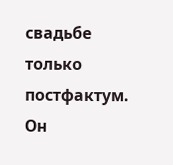свадьбе только постфактум. Он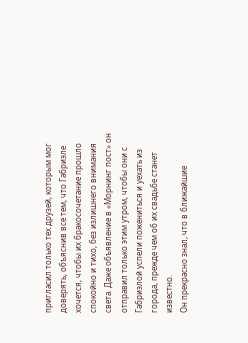пригласил только тех друзей, которым мог доверять, объяснив все тем, что Габриэле хочется, чтобы их бракосочетание прошло спокойно и тихо, без излишнего внимания света. Даже объявление в «Морнинг пост» он отправил только этим утром, чтобы они с Габриэлой успели пожениться и уехать из города, прежде чем об их свадьбе станет известно.
Он прекрасно знал, что в ближайшие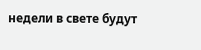недели в свете будут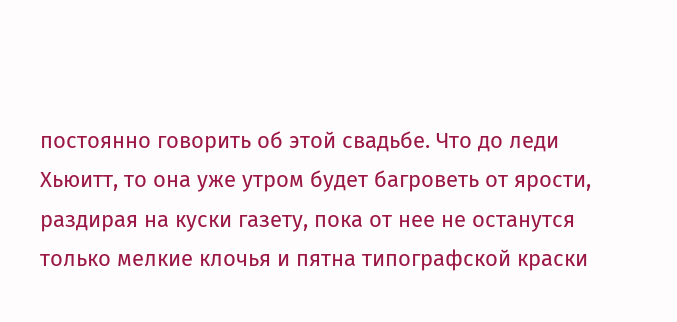постоянно говорить об этой свадьбе. Что до леди Хьюитт, то она уже утром будет багроветь от ярости, раздирая на куски газету, пока от нее не останутся только мелкие клочья и пятна типографской краски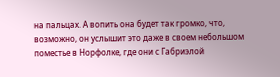на пальцах. А вопить она будет так громко, что, возможно, он услышит это даже в своем небольшом поместье в Норфолке, где они с Габриэлой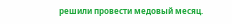решили провести медовый месяц.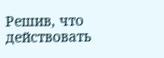Решив, что действовать